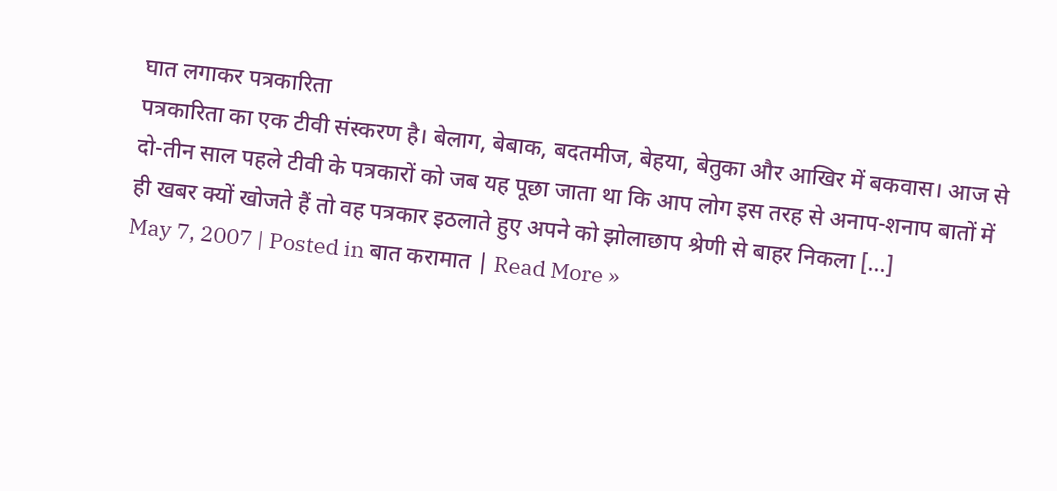घात लगाकर पत्रकारिता
पत्रकारिता का एक टीवी संस्करण है। बेलाग, बेबाक, बदतमीज, बेहया, बेतुका और आखिर में बकवास। आज से दो-तीन साल पहले टीवी के पत्रकारों को जब यह पूछा जाता था कि आप लोग इस तरह से अनाप-शनाप बातों में ही खबर क्यों खोजते हैं तो वह पत्रकार इठलाते हुए अपने को झोलाछाप श्रेणी से बाहर निकला [...]
May 7, 2007 | Posted in बात करामात | Read More »